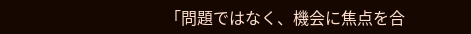「問題ではなく、機会に焦点を合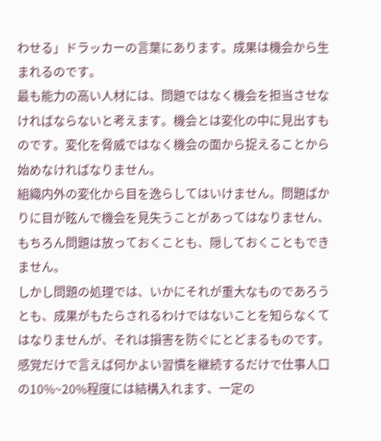わせる」ドラッカーの言葉にあります。成果は機会から生まれるのです。
最も能力の高い人材には、問題ではなく機会を担当させなければならないと考えます。機会とは変化の中に見出すものです。変化を脅威ではなく機会の面から捉えることから始めなければなりません。
組織内外の変化から目を逸らしてはいけません。問題ばかりに目が眩んで機会を見失うことがあってはなりません、もちろん問題は放っておくことも、隠しておくこともできません。
しかし問題の処理では、いかにそれが重大なものであろうとも、成果がもたらされるわけではないことを知らなくてはなりませんが、それは損害を防ぐにとどまるものです。
感覚だけで言えば何かよい習慣を継続するだけで仕事人口の10%~20%程度には結構入れます、一定の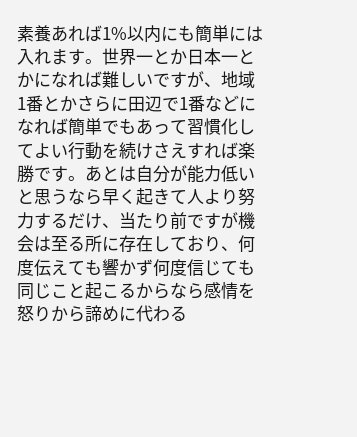素養あれば1%以内にも簡単には入れます。世界一とか日本一とかになれば難しいですが、地域1番とかさらに田辺で1番などになれば簡単でもあって習慣化してよい行動を続けさえすれば楽勝です。あとは自分が能力低いと思うなら早く起きて人より努力するだけ、当たり前ですが機会は至る所に存在しており、何度伝えても響かず何度信じても同じこと起こるからなら感情を怒りから諦めに代わる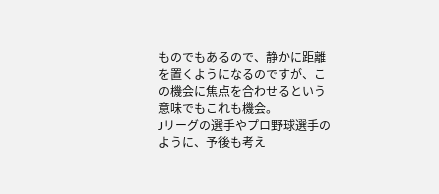ものでもあるので、静かに距離を置くようになるのですが、この機会に焦点を合わせるという意味でもこれも機会。
Jリーグの選手やプロ野球選手のように、予後も考え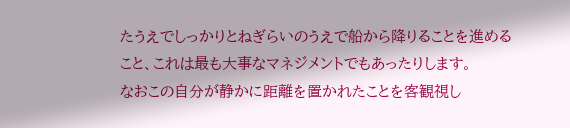たうえでしっかりとねぎらいのうえで船から降りることを進めること、これは最も大事なマネジメントでもあったりします。
なおこの自分が静かに距離を置かれたことを客観視し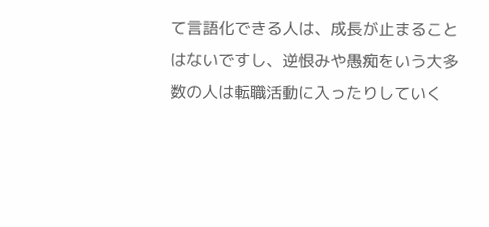て言語化できる人は、成長が止まることはないですし、逆恨みや愚痴をいう大多数の人は転職活動に入ったりしていく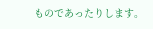ものであったりします。